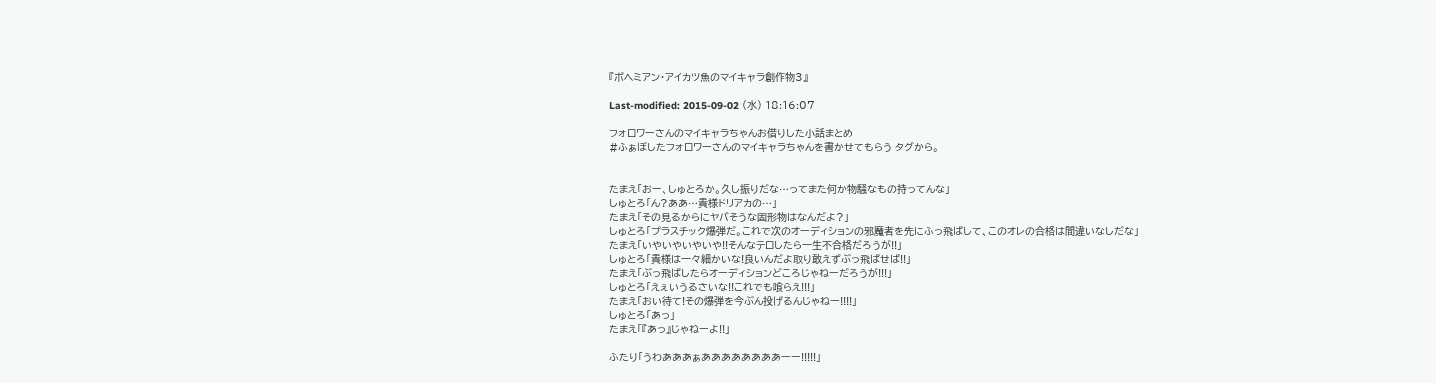『ボヘミアン・アイカツ魚のマイキャラ創作物3』

Last-modified: 2015-09-02 (水) 18:16:07

フォロワーさんのマイキャラちゃんお借りした小話まとめ
#ふぁぼしたフォロワーさんのマイキャラちゃんを書かせてもらう タグから。


たまえ「おー、しゅとろか。久し振りだな…ってまた何か物騒なもの持ってんな」
しゅとろ「ん?ああ…貴様ドリアカの…」
たまえ「その見るからにヤバそうな固形物はなんだよ?」
しゅとろ「プラスチック爆弾だ。これで次のオーディションの邪魔者を先にふっ飛ばして、このオレの合格は間違いなしだな」
たまえ「いやいやいやいや!!そんなテロしたら一生不合格だろうが!!」
しゅとろ「貴様は一々細かいな!良いんだよ取り敢えずぶっ飛ばせば!!」
たまえ「ぶっ飛ばしたらオーディションどころじゃねーだろうが!!!」
しゅとろ「えぇいうるさいな!!これでも喰らえ!!!」
たまえ「おい待て!その爆弾を今ぶん投げるんじゃねー!!!!」
しゅとろ「あっ」
たまえ「『あっ』じゃねーよ!!」

ふたり「うわあああぁああああああああーー!!!!!」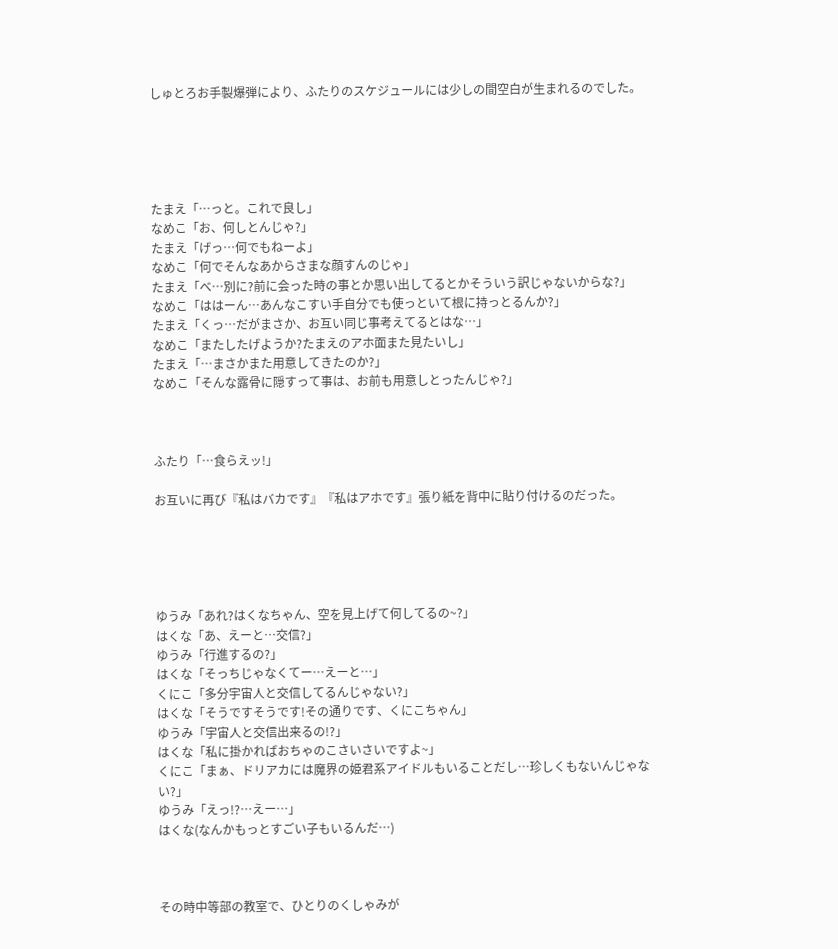しゅとろお手製爆弾により、ふたりのスケジュールには少しの間空白が生まれるのでした。





たまえ「…っと。これで良し」
なめこ「お、何しとんじゃ?」
たまえ「げっ…何でもねーよ」
なめこ「何でそんなあからさまな顔すんのじゃ」
たまえ「べ…別に?前に会った時の事とか思い出してるとかそういう訳じゃないからな?」
なめこ「ははーん…あんなこすい手自分でも使っといて根に持っとるんか?」
たまえ「くっ…だがまさか、お互い同じ事考えてるとはな…」
なめこ「またしたげようか?たまえのアホ面また見たいし」
たまえ「…まさかまた用意してきたのか?」
なめこ「そんな露骨に隠すって事は、お前も用意しとったんじゃ?」



ふたり「…食らえッ!」

お互いに再び『私はバカです』『私はアホです』張り紙を背中に貼り付けるのだった。





ゆうみ「あれ?はくなちゃん、空を見上げて何してるの~?」
はくな「あ、えーと…交信?」
ゆうみ「行進するの?」
はくな「そっちじゃなくてー…えーと…」
くにこ「多分宇宙人と交信してるんじゃない?」
はくな「そうですそうです!その通りです、くにこちゃん」
ゆうみ「宇宙人と交信出来るの!?」
はくな「私に掛かればおちゃのこさいさいですよ~」
くにこ「まぁ、ドリアカには魔界の姫君系アイドルもいることだし…珍しくもないんじゃない?」
ゆうみ「えっ!?…えー…」
はくな(なんかもっとすごい子もいるんだ…)



その時中等部の教室で、ひとりのくしゃみが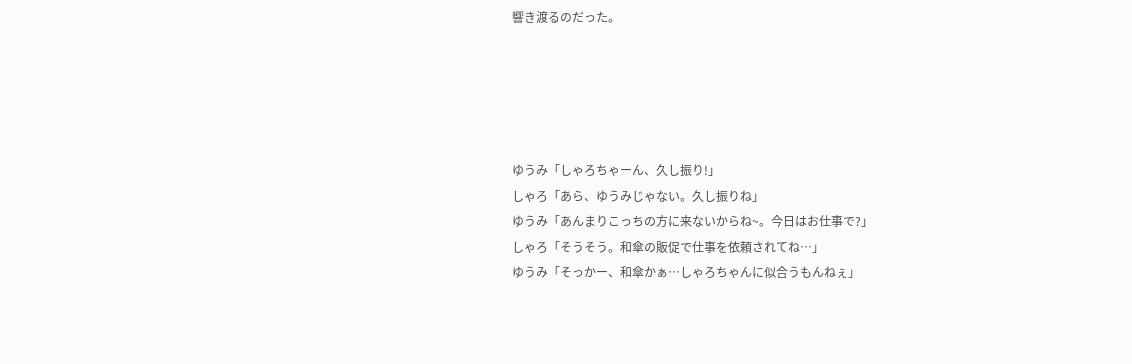響き渡るのだった。





ゆうみ「しゃろちゃーん、久し振り!」
しゃろ「あら、ゆうみじゃない。久し振りね」
ゆうみ「あんまりこっちの方に来ないからね~。今日はお仕事で?」
しゃろ「そうそう。和傘の販促で仕事を依頼されてね…」
ゆうみ「そっかー、和傘かぁ…しゃろちゃんに似合うもんねぇ」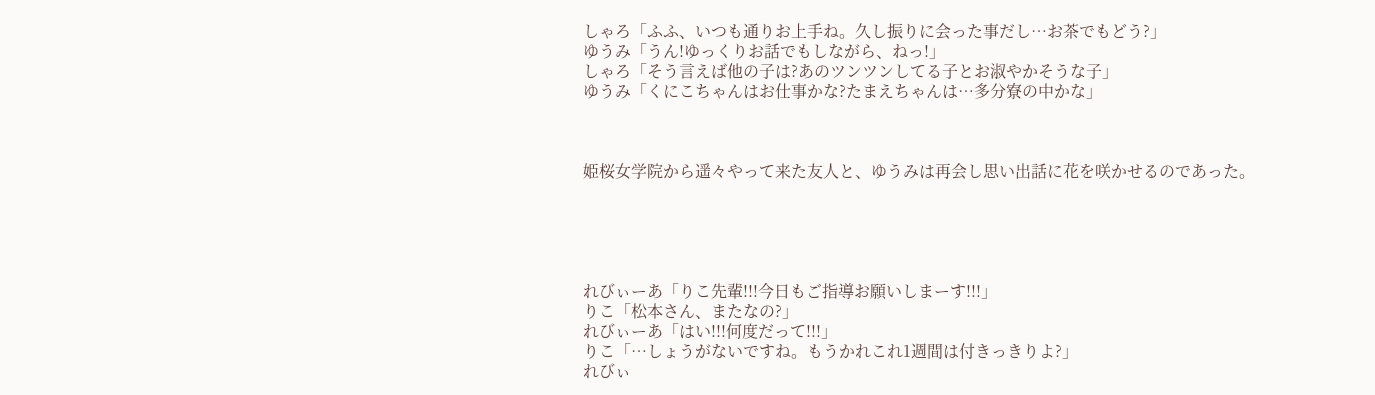しゃろ「ふふ、いつも通りお上手ね。久し振りに会った事だし…お茶でもどう?」
ゆうみ「うん!ゆっくりお話でもしながら、ねっ!」
しゃろ「そう言えば他の子は?あのツンツンしてる子とお淑やかそうな子」
ゆうみ「くにこちゃんはお仕事かな?たまえちゃんは…多分寮の中かな」



姫桜女学院から遥々やって来た友人と、ゆうみは再会し思い出話に花を咲かせるのであった。





れびぃーあ「りこ先輩!!!今日もご指導お願いしまーす!!!」
りこ「松本さん、またなの?」
れびぃーあ「はい!!!何度だって!!!」
りこ「…しょうがないですね。もうかれこれ1週間は付きっきりよ?」
れびぃ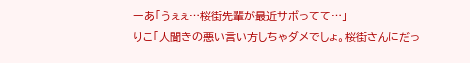ーあ「うぇぇ…桜街先輩が最近サボってて…」
りこ「人聞きの悪い言い方しちゃダメでしょ。桜街さんにだっ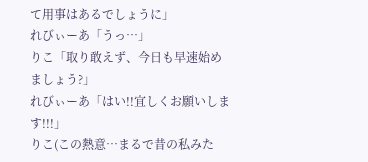て用事はあるでしょうに」
れびぃーあ「うっ…」
りこ「取り敢えず、今日も早速始めましょう?」
れびぃーあ「はい!!宜しくお願いします!!!」
りこ(この熱意…まるで昔の私みた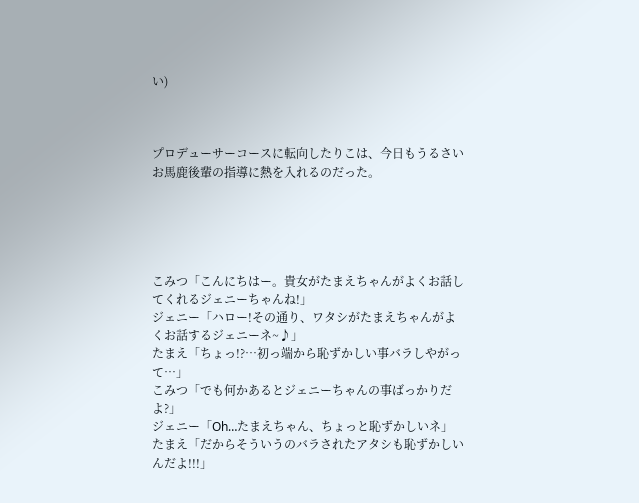い)



プロデューサーコースに転向したりこは、今日もうるさいお馬鹿後輩の指導に熱を入れるのだった。





こみつ「こんにちはー。貴女がたまえちゃんがよくお話してくれるジェニーちゃんね!」
ジェニー「ハロー!その通り、ワタシがたまえちゃんがよくお話するジェニーネ~♪」
たまえ「ちょっ!?…初っ端から恥ずかしい事バラしやがって…」
こみつ「でも何かあるとジェニーちゃんの事ばっかりだよ?」
ジェニー「Oh…たまえちゃん、ちょっと恥ずかしいネ」
たまえ「だからそういうのバラされたアタシも恥ずかしいんだよ!!!」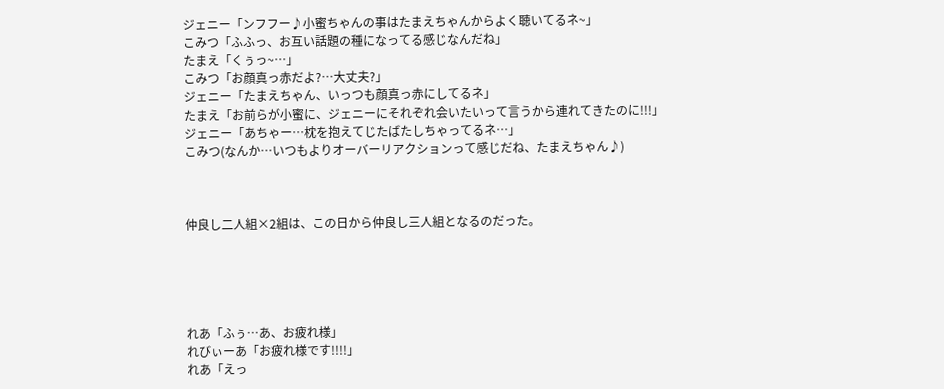ジェニー「ンフフー♪小蜜ちゃんの事はたまえちゃんからよく聴いてるネ~」
こみつ「ふふっ、お互い話題の種になってる感じなんだね」
たまえ「くぅっ~…」
こみつ「お顔真っ赤だよ?…大丈夫?」
ジェニー「たまえちゃん、いっつも顔真っ赤にしてるネ」
たまえ「お前らが小蜜に、ジェニーにそれぞれ会いたいって言うから連れてきたのに!!!」
ジェニー「あちゃー…枕を抱えてじたばたしちゃってるネ…」
こみつ(なんか…いつもよりオーバーリアクションって感じだね、たまえちゃん♪)



仲良し二人組×2組は、この日から仲良し三人組となるのだった。





れあ「ふぅ…あ、お疲れ様」
れびぃーあ「お疲れ様です!!!!」
れあ「えっ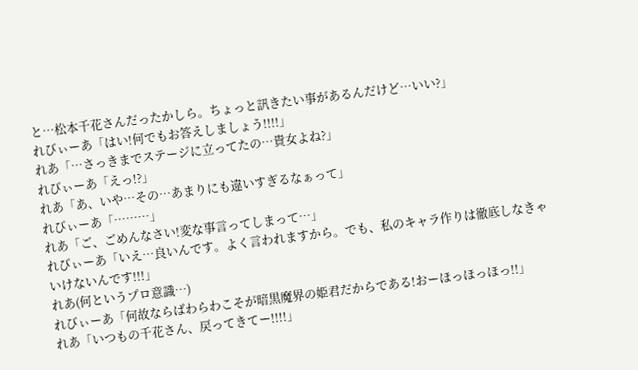と…松本千花さんだったかしら。ちょっと訊きたい事があるんだけど…いい?」
れびぃーあ「はい!何でもお答えしましょう!!!!」
れあ「…さっきまでステージに立ってたの…貴女よね?」
れびぃーあ「えっ!?」
れあ「あ、いや…その…あまりにも違いすぎるなぁって」
れびぃーあ「………」
れあ「ご、ごめんなさい!変な事言ってしまって…」
れびぃーあ「いえ…良いんです。よく言われますから。でも、私のキャラ作りは徹底しなきゃいけないんです!!!」
れあ(何というプロ意識…)
れびぃーあ「何故ならばわらわこそが暗黒魔界の姫君だからである!おーほっほっほっ!!」
れあ「いつもの千花さん、戻ってきてー!!!!」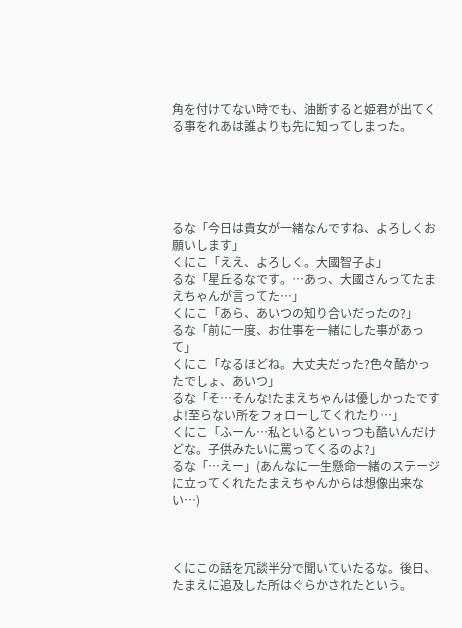角を付けてない時でも、油断すると姫君が出てくる事をれあは誰よりも先に知ってしまった。





るな「今日は貴女が一緒なんですね、よろしくお願いします」
くにこ「ええ、よろしく。大國智子よ」
るな「星丘るなです。…あっ、大國さんってたまえちゃんが言ってた…」
くにこ「あら、あいつの知り合いだったの?」
るな「前に一度、お仕事を一緒にした事があって」
くにこ「なるほどね。大丈夫だった?色々酷かったでしょ、あいつ」
るな「そ…そんな!たまえちゃんは優しかったですよ!至らない所をフォローしてくれたり…」
くにこ「ふーん…私といるといっつも酷いんだけどな。子供みたいに罵ってくるのよ?」
るな「…えー」(あんなに一生懸命一緒のステージに立ってくれたたまえちゃんからは想像出来ない…)



くにこの話を冗談半分で聞いていたるな。後日、たまえに追及した所はぐらかされたという。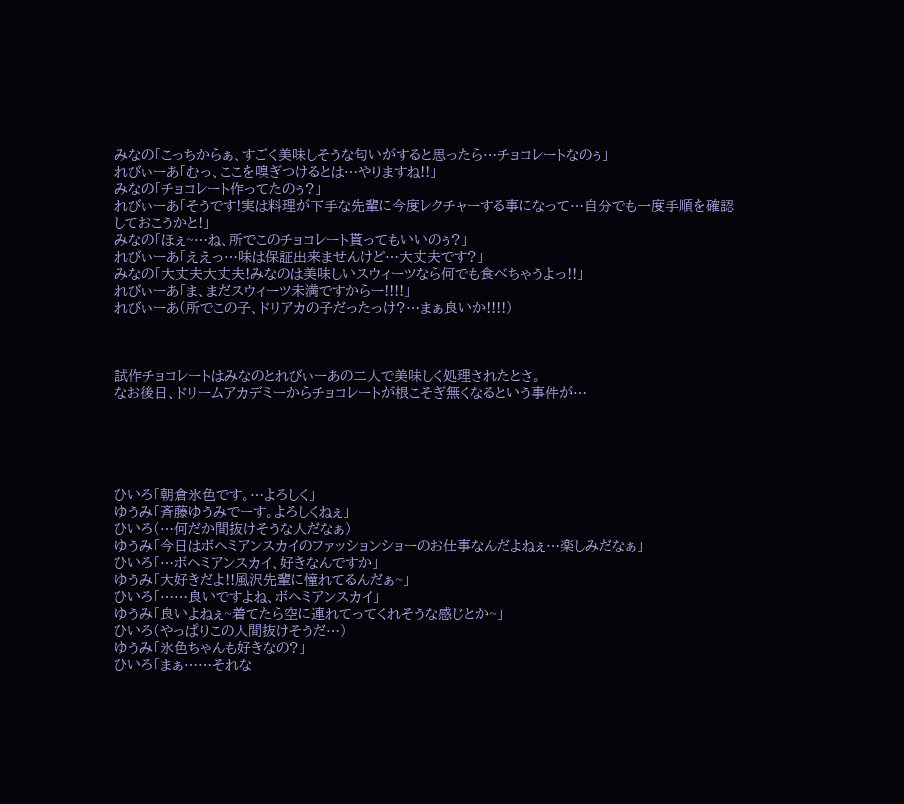みなの「こっちからぁ、すごく美味しそうな匂いがすると思ったら…チョコレートなのぅ」
れびぃーあ「むっ、ここを嗅ぎつけるとは…やりますね!!」
みなの「チョコレート作ってたのぅ?」
れびぃーあ「そうです!実は料理が下手な先輩に今度レクチャーする事になって…自分でも一度手順を確認しておこうかと!」
みなの「ほぇ~…ね、所でこのチョコレート貰ってもいいのぅ?」
れびぃーあ「ええっ…味は保証出来ませんけど…大丈夫です?」
みなの「大丈夫大丈夫!みなのは美味しいスウィーツなら何でも食べちゃうよっ!!」
れびぃーあ「ま、まだスウィーツ未満ですからー!!!!」
れびぃーあ(所でこの子、ドリアカの子だったっけ?…まぁ良いか!!!!)



試作チョコレートはみなのとれびぃーあの二人で美味しく処理されたとさ。
なお後日、ドリームアカデミーからチョコレートが根こそぎ無くなるという事件が…





ひいろ「朝倉氷色です。…よろしく」
ゆうみ「斉藤ゆうみでーす。よろしくねぇ」
ひいろ(…何だか間抜けそうな人だなぁ)
ゆうみ「今日はボヘミアンスカイのファッションショーのお仕事なんだよねぇ…楽しみだなぁ」
ひいろ「…ボヘミアンスカイ、好きなんですか」
ゆうみ「大好きだよ!!風沢先輩に憧れてるんだぁ~」
ひいろ「……良いですよね、ボヘミアンスカイ」
ゆうみ「良いよねぇ~着てたら空に連れてってくれそうな感じとか~」
ひいろ(やっぱりこの人間抜けそうだ…)
ゆうみ「氷色ちゃんも好きなの?」
ひいろ「まぁ……それな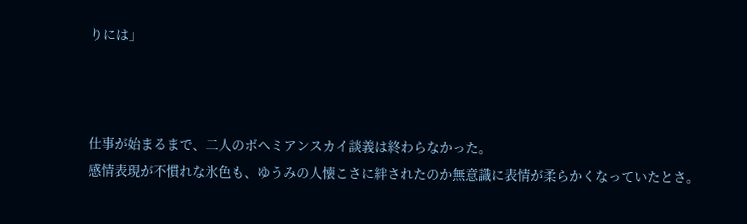りには」



仕事が始まるまで、二人のボヘミアンスカイ談義は終わらなかった。
感情表現が不慣れな氷色も、ゆうみの人懐こさに絆されたのか無意識に表情が柔らかくなっていたとさ。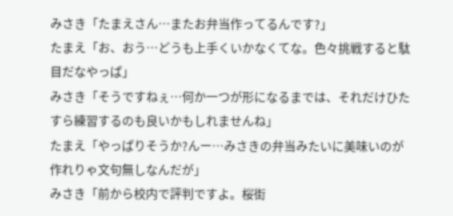みさき「たまえさん…またお弁当作ってるんです?」
たまえ「お、おう…どうも上手くいかなくてな。色々挑戦すると駄目だなやっぱ」
みさき「そうですねぇ…何か一つが形になるまでは、それだけひたすら練習するのも良いかもしれませんね」
たまえ「やっぱりそうか?んー…みさきの弁当みたいに美味いのが作れりゃ文句無しなんだが」
みさき「前から校内で評判ですよ。桜街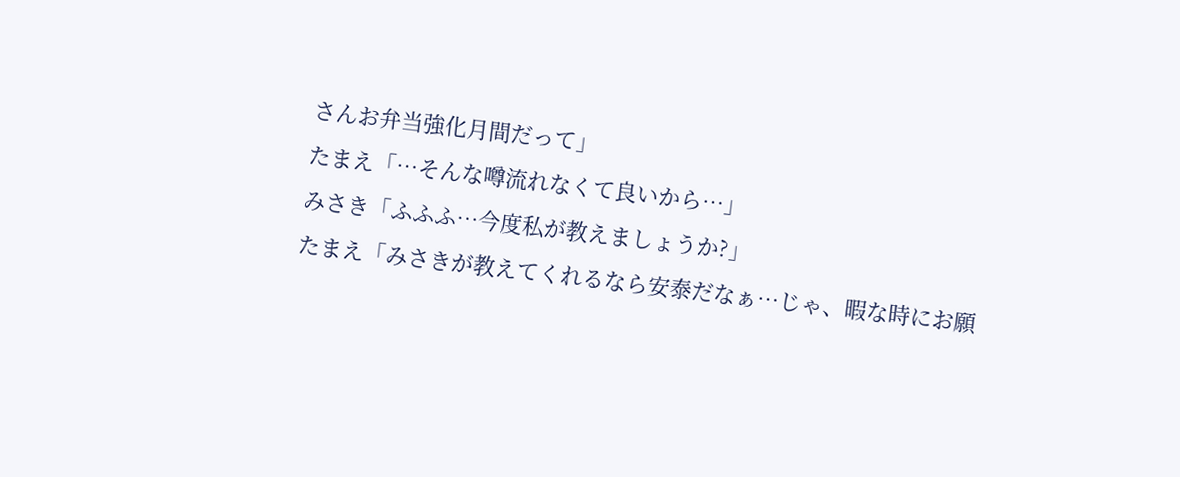さんお弁当強化月間だって」
たまえ「…そんな噂流れなくて良いから…」
みさき「ふふふ…今度私が教えましょうか?」
たまえ「みさきが教えてくれるなら安泰だなぁ…じゃ、暇な時にお願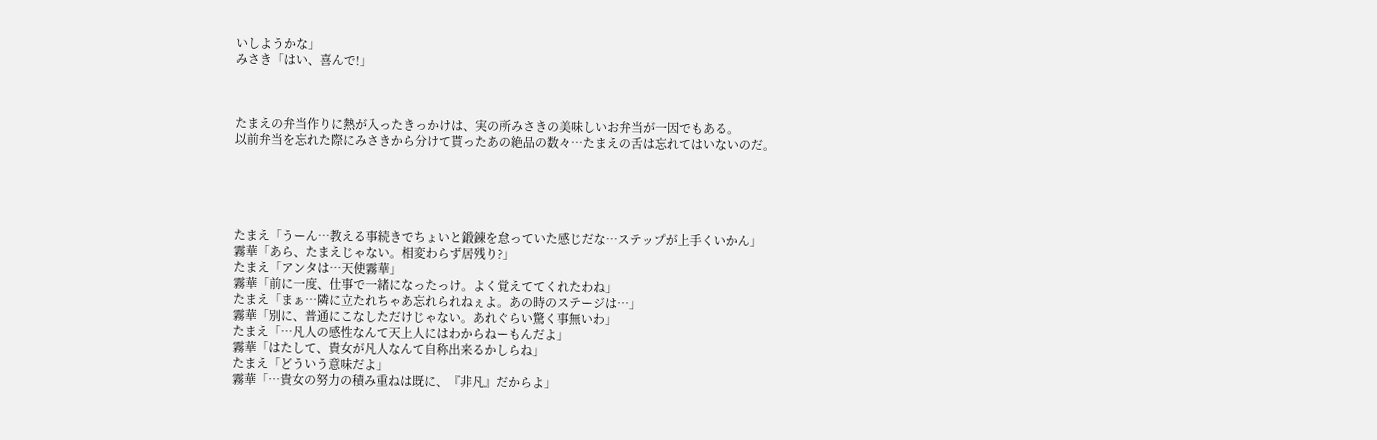いしようかな」
みさき「はい、喜んで!」



たまえの弁当作りに熱が入ったきっかけは、実の所みさきの美味しいお弁当が一因でもある。
以前弁当を忘れた際にみさきから分けて貰ったあの絶品の数々…たまえの舌は忘れてはいないのだ。





たまえ「うーん…教える事続きでちょいと鍛錬を怠っていた感じだな…ステップが上手くいかん」
霧華「あら、たまえじゃない。相変わらず居残り?」
たまえ「アンタは…天使霧華」
霧華「前に一度、仕事で一緒になったっけ。よく覚えててくれたわね」
たまえ「まぁ…隣に立たれちゃあ忘れられねぇよ。あの時のステージは…」
霧華「別に、普通にこなしただけじゃない。あれぐらい驚く事無いわ」
たまえ「…凡人の感性なんて天上人にはわからねーもんだよ」
霧華「はたして、貴女が凡人なんて自称出来るかしらね」
たまえ「どういう意味だよ」
霧華「…貴女の努力の積み重ねは既に、『非凡』だからよ」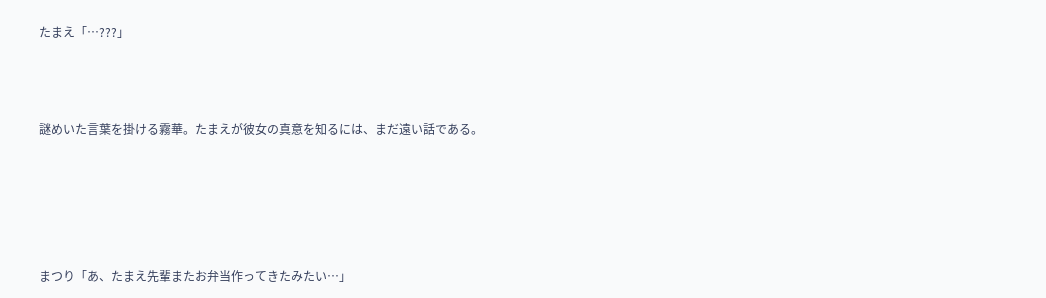たまえ「…???」



謎めいた言葉を掛ける霧華。たまえが彼女の真意を知るには、まだ遠い話である。





まつり「あ、たまえ先輩またお弁当作ってきたみたい…」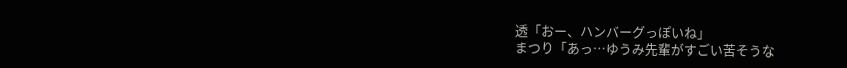透「おー、ハンバーグっぽいね」
まつり「あっ…ゆうみ先輩がすごい苦そうな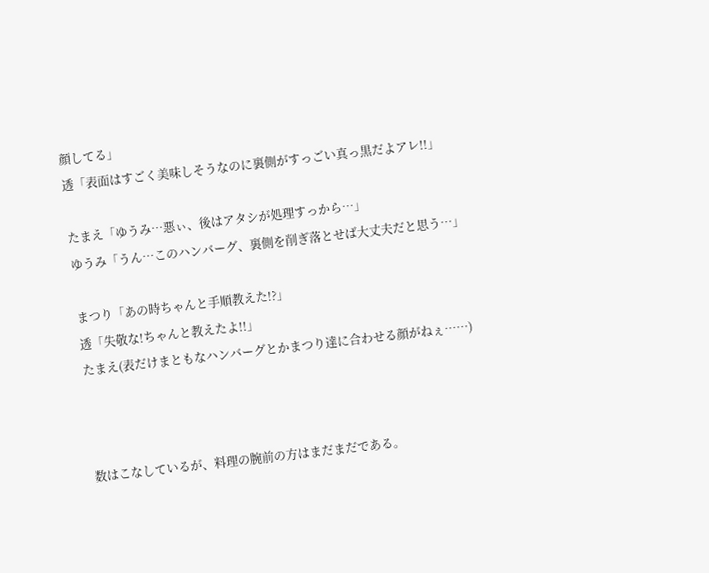顔してる」
透「表面はすごく美味しそうなのに裏側がすっごい真っ黒だよアレ!!」

たまえ「ゆうみ…悪ぃ、後はアタシが処理すっから…」
ゆうみ「うん…このハンバーグ、裏側を削ぎ落とせば大丈夫だと思う…」

まつり「あの時ちゃんと手順教えた!?」
透「失敬な!ちゃんと教えたよ!!」
たまえ(表だけまともなハンバーグとかまつり達に合わせる顔がねぇ……)



数はこなしているが、料理の腕前の方はまだまだである。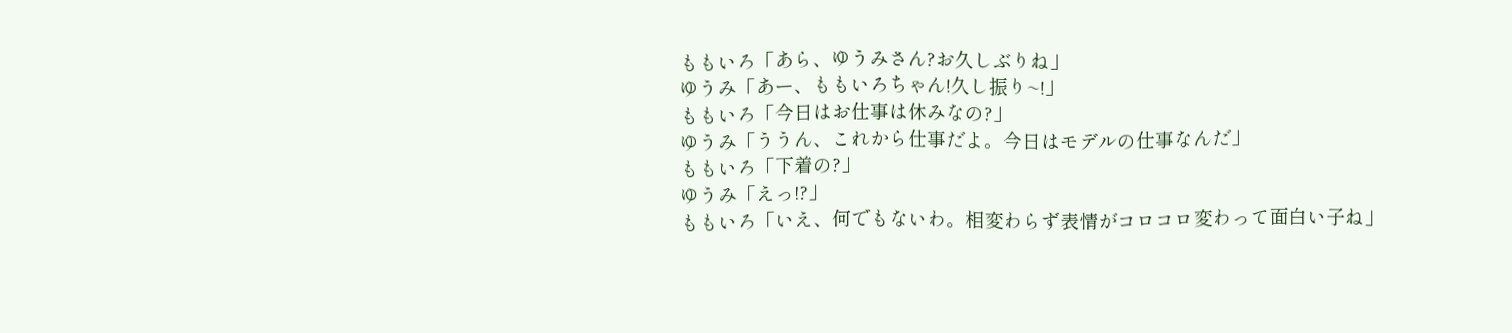ももいろ「あら、ゆうみさん?お久しぶりね」
ゆうみ「あー、ももいろちゃん!久し振り~!」
ももいろ「今日はお仕事は休みなの?」
ゆうみ「ううん、これから仕事だよ。今日はモデルの仕事なんだ」
ももいろ「下着の?」
ゆうみ「えっ!?」
ももいろ「いえ、何でもないわ。相変わらず表情がコロコロ変わって面白い子ね」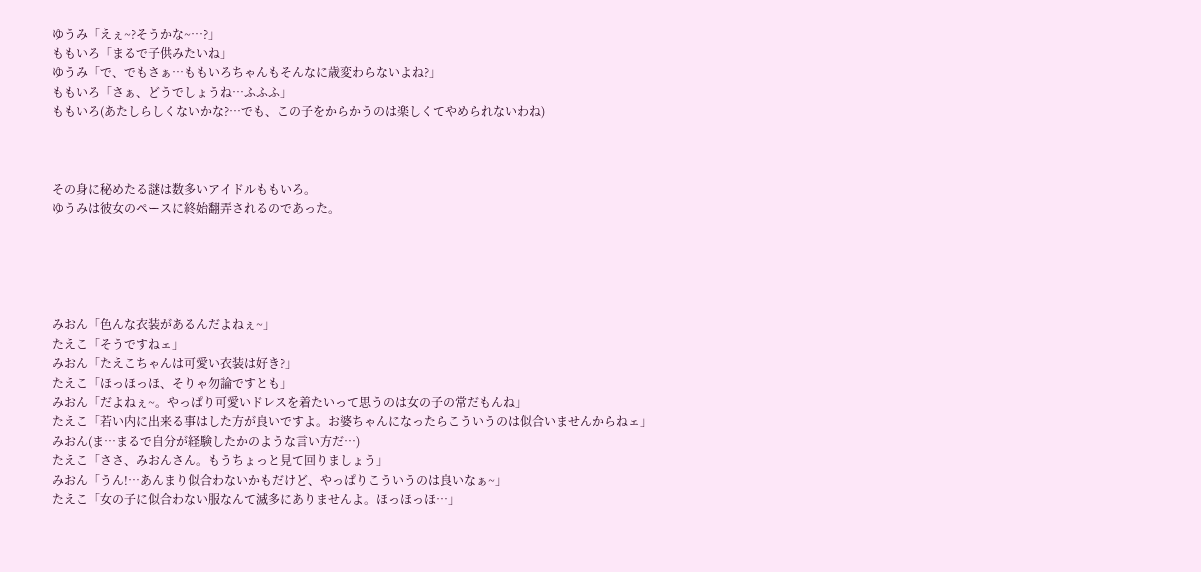ゆうみ「えぇ~?そうかな~…?」
ももいろ「まるで子供みたいね」
ゆうみ「で、でもさぁ…ももいろちゃんもそんなに歳変わらないよね?」
ももいろ「さぁ、どうでしょうね…ふふふ」
ももいろ(あたしらしくないかな?…でも、この子をからかうのは楽しくてやめられないわね)



その身に秘めたる謎は数多いアイドルももいろ。
ゆうみは彼女のペースに終始翻弄されるのであった。





みおん「色んな衣装があるんだよねぇ~」
たえこ「そうですねェ」
みおん「たえこちゃんは可愛い衣装は好き?」
たえこ「ほっほっほ、そりゃ勿論ですとも」
みおん「だよねぇ~。やっぱり可愛いドレスを着たいって思うのは女の子の常だもんね」
たえこ「若い内に出来る事はした方が良いですよ。お婆ちゃんになったらこういうのは似合いませんからねェ」
みおん(ま…まるで自分が経験したかのような言い方だ…)
たえこ「ささ、みおんさん。もうちょっと見て回りましょう」
みおん「うん!…あんまり似合わないかもだけど、やっぱりこういうのは良いなぁ~」
たえこ「女の子に似合わない服なんて滅多にありませんよ。ほっほっほ…」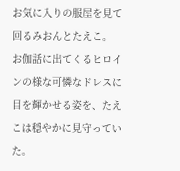お気に入りの服屋を見て回るみおんとたえこ。
お伽話に出てくるヒロインの様な可憐なドレスに目を輝かせる姿を、たえこは穏やかに見守っていた。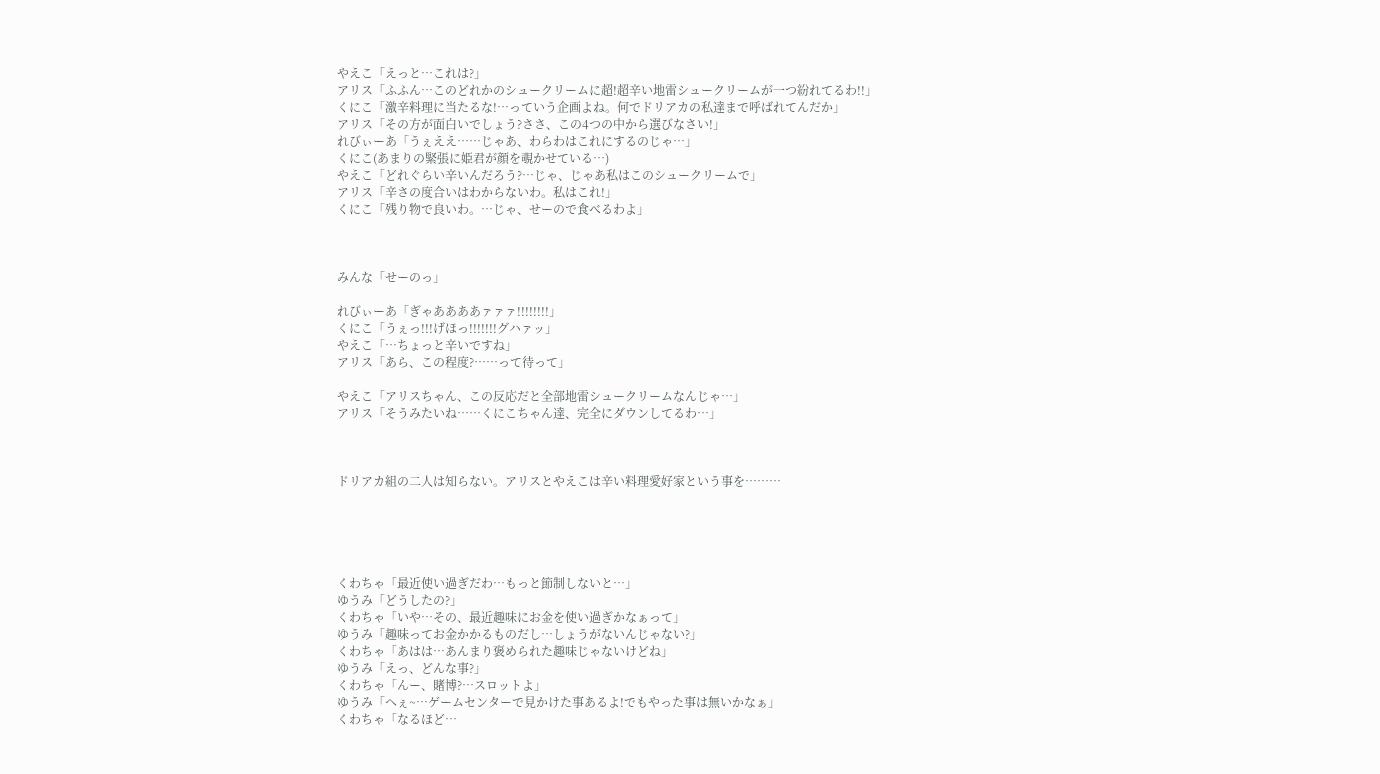やえこ「えっと…これは?」
アリス「ふふん…このどれかのシュークリームに超!超辛い地雷シュークリームが一つ紛れてるわ!!」
くにこ「激辛料理に当たるな!…っていう企画よね。何でドリアカの私達まで呼ばれてんだか」
アリス「その方が面白いでしょう?ささ、この4つの中から選びなさい!」
れびぃーあ「うぇええ……じゃあ、わらわはこれにするのじゃ…」
くにこ(あまりの緊張に姫君が顔を覗かせている…)
やえこ「どれぐらい辛いんだろう?…じゃ、じゃあ私はこのシュークリームで」
アリス「辛さの度合いはわからないわ。私はこれ!」
くにこ「残り物で良いわ。…じゃ、せーので食べるわよ」



みんな「せーのっ」

れびぃーあ「ぎゃああああァァァ!!!!!!!!」
くにこ「うぇっ!!!げほっ!!!!!!!グハァッ」
やえこ「…ちょっと辛いですね」
アリス「あら、この程度?……って待って」

やえこ「アリスちゃん、この反応だと全部地雷シュークリームなんじゃ…」
アリス「そうみたいね……くにこちゃん達、完全にダウンしてるわ…」



ドリアカ組の二人は知らない。アリスとやえこは辛い料理愛好家という事を………





くわちゃ「最近使い過ぎだわ…もっと節制しないと…」
ゆうみ「どうしたの?」
くわちゃ「いや…その、最近趣味にお金を使い過ぎかなぁって」
ゆうみ「趣味ってお金かかるものだし…しょうがないんじゃない?」
くわちゃ「あはは…あんまり褒められた趣味じゃないけどね」
ゆうみ「えっ、どんな事?」
くわちゃ「んー、賭博?…スロットよ」
ゆうみ「へぇ~…ゲームセンターで見かけた事あるよ!でもやった事は無いかなぁ」
くわちゃ「なるほど…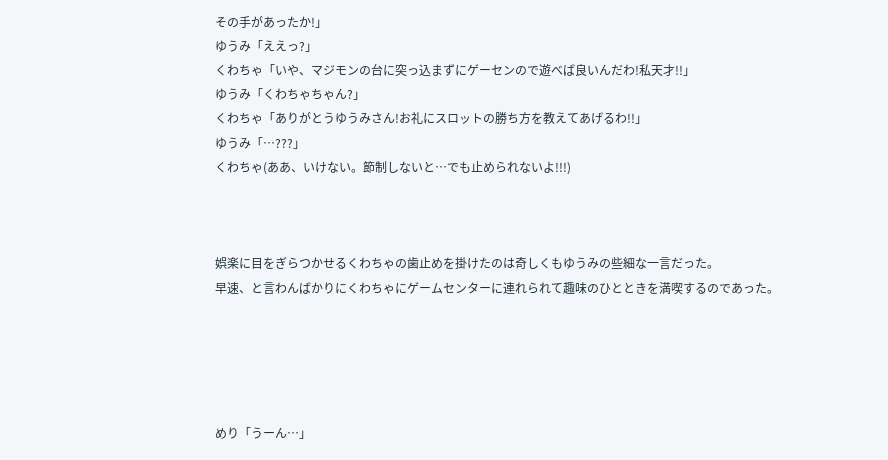その手があったか!」
ゆうみ「ええっ?」
くわちゃ「いや、マジモンの台に突っ込まずにゲーセンので遊べば良いんだわ!私天才!!」
ゆうみ「くわちゃちゃん?」
くわちゃ「ありがとうゆうみさん!お礼にスロットの勝ち方を教えてあげるわ!!」
ゆうみ「…???」
くわちゃ(ああ、いけない。節制しないと…でも止められないよ!!!)



娯楽に目をぎらつかせるくわちゃの歯止めを掛けたのは奇しくもゆうみの些細な一言だった。
早速、と言わんばかりにくわちゃにゲームセンターに連れられて趣味のひとときを満喫するのであった。





めり「うーん…」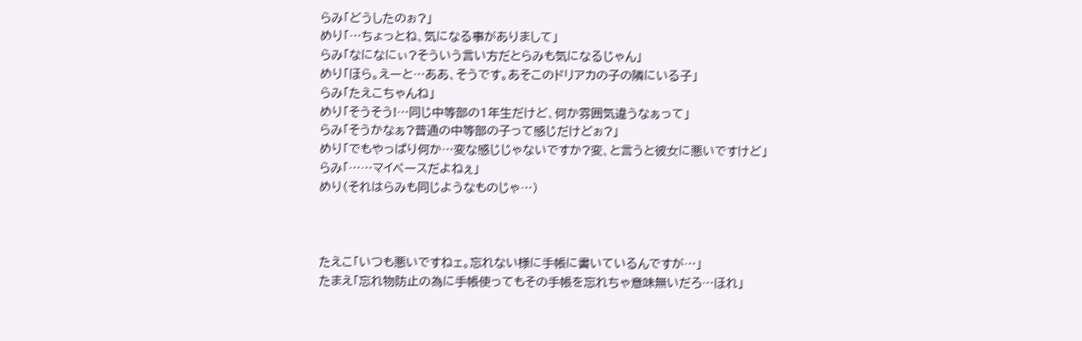らみ「どうしたのぉ?」
めり「…ちょっとね、気になる事がありまして」
らみ「なになにぃ?そういう言い方だとらみも気になるじゃん」
めり「ほら。えーと…ああ、そうです。あそこのドリアカの子の隣にいる子」
らみ「たえこちゃんね」
めり「そうそう!…同じ中等部の1年生だけど、何か雰囲気違うなぁって」
らみ「そうかなぁ?普通の中等部の子って感じだけどぉ?」
めり「でもやっぱり何か…変な感じじゃないですか?変、と言うと彼女に悪いですけど」
らみ「……マイペースだよねぇ」
めり(それはらみも同じようなものじゃ…)



たえこ「いつも悪いですねェ。忘れない様に手帳に書いているんですが…」
たまえ「忘れ物防止の為に手帳使ってもその手帳を忘れちゃ意味無いだろ…ほれ」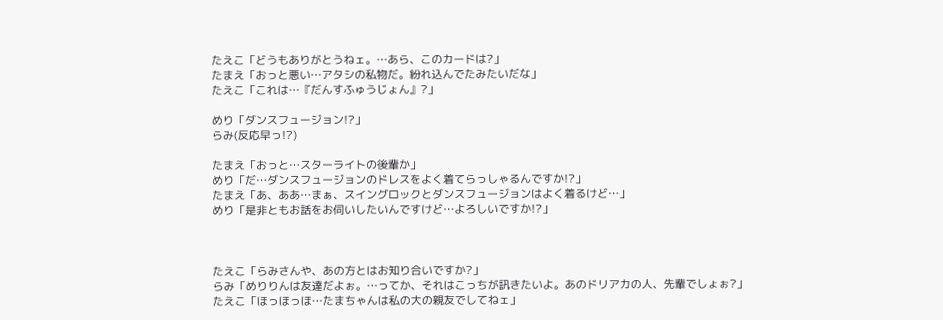たえこ「どうもありがとうねェ。…あら、このカードは?」
たまえ「おっと悪い…アタシの私物だ。紛れ込んでたみたいだな」
たえこ「これは…『だんすふゅうじょん』?」

めり「ダンスフュージョン!?」
らみ(反応早っ!?)

たまえ「おっと…スターライトの後輩か」
めり「だ…ダンスフュージョンのドレスをよく着てらっしゃるんですか!?」
たまえ「あ、ああ…まぁ、スイングロックとダンスフュージョンはよく着るけど…」
めり「是非ともお話をお伺いしたいんですけど…よろしいですか!?」



たえこ「らみさんや、あの方とはお知り合いですか?」
らみ「めりりんは友達だよぉ。…ってか、それはこっちが訊きたいよ。あのドリアカの人、先輩でしょぉ?」
たえこ「ほっほっほ…たまちゃんは私の大の親友でしてねェ」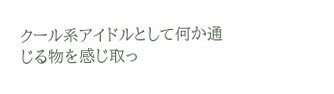クール系アイドルとして何か通じる物を感じ取っ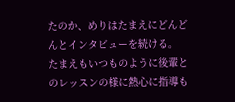たのか、めりはたまえにどんどんとインタビューを続ける。
たまえもいつものように後輩とのレッスンの様に熱心に指導も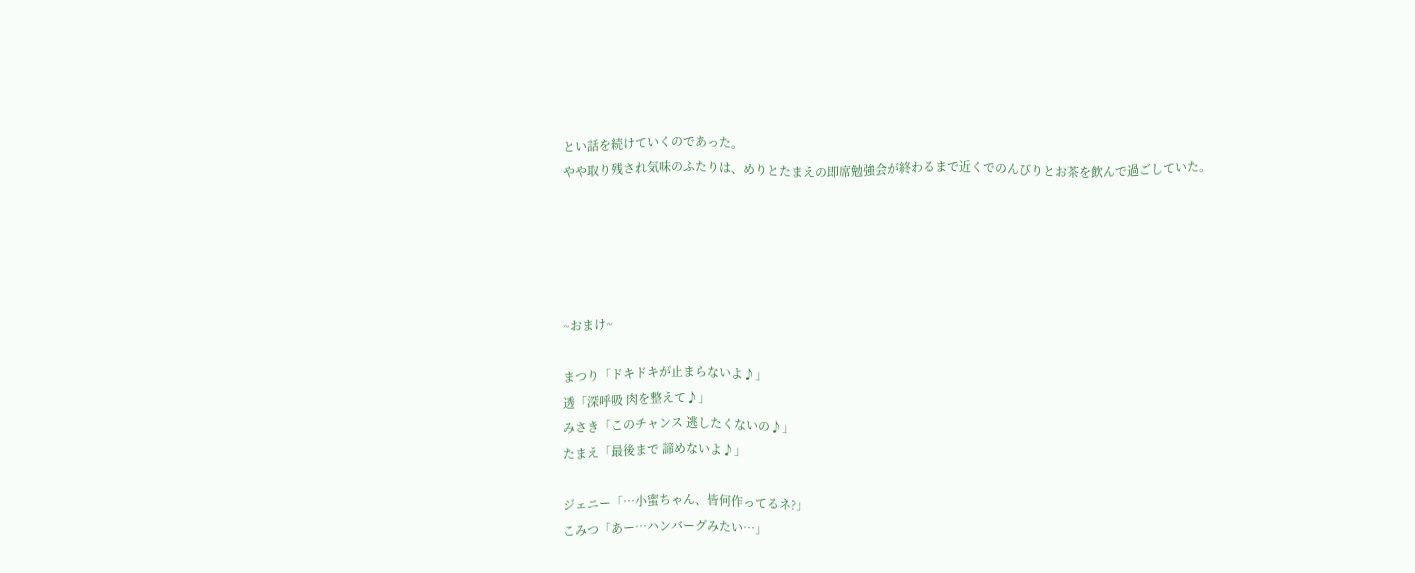とい話を続けていくのであった。
やや取り残され気味のふたりは、めりとたまえの即席勉強会が終わるまで近くでのんびりとお茶を飲んで過ごしていた。





~おまけ~

まつり「ドキドキが止まらないよ♪」
透「深呼吸 肉を整えて♪」
みさき「このチャンス 逃したくないの♪」
たまえ「最後まで 諦めないよ♪」

ジェニー「…小蜜ちゃん、皆何作ってるネ?」
こみつ「あー…ハンバーグみたい…」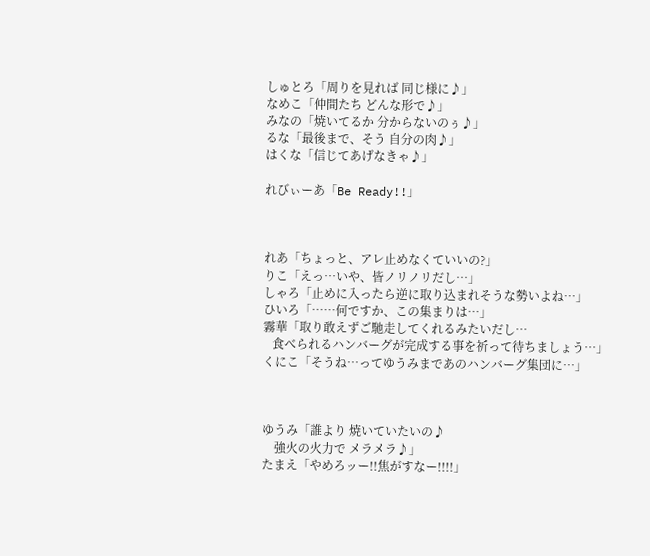しゅとろ「周りを見れば 同じ様に♪」
なめこ「仲間たち どんな形で♪」
みなの「焼いてるか 分からないのぅ♪」
るな「最後まで、そう 自分の肉♪」
はくな「信じてあげなきゃ♪」

れびぃーあ「Be Ready!!」



れあ「ちょっと、アレ止めなくていいの?」
りこ「えっ…いや、皆ノリノリだし…」
しゃろ「止めに入ったら逆に取り込まれそうな勢いよね…」
ひいろ「……何ですか、この集まりは…」
霧華「取り敢えずご馳走してくれるみたいだし…
   食べられるハンバーグが完成する事を祈って待ちましょう…」
くにこ「そうね…ってゆうみまであのハンバーグ集団に…」



ゆうみ「誰より 焼いていたいの♪
    強火の火力で メラメラ♪」
たまえ「やめろッー!!焦がすなー!!!!」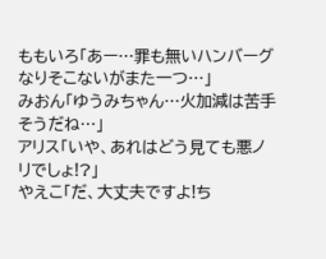ももいろ「あー…罪も無いハンバーグなりそこないがまた一つ…」
みおん「ゆうみちゃん…火加減は苦手そうだね…」
アリス「いや、あれはどう見ても悪ノリでしょ!?」
やえこ「だ、大丈夫ですよ!ち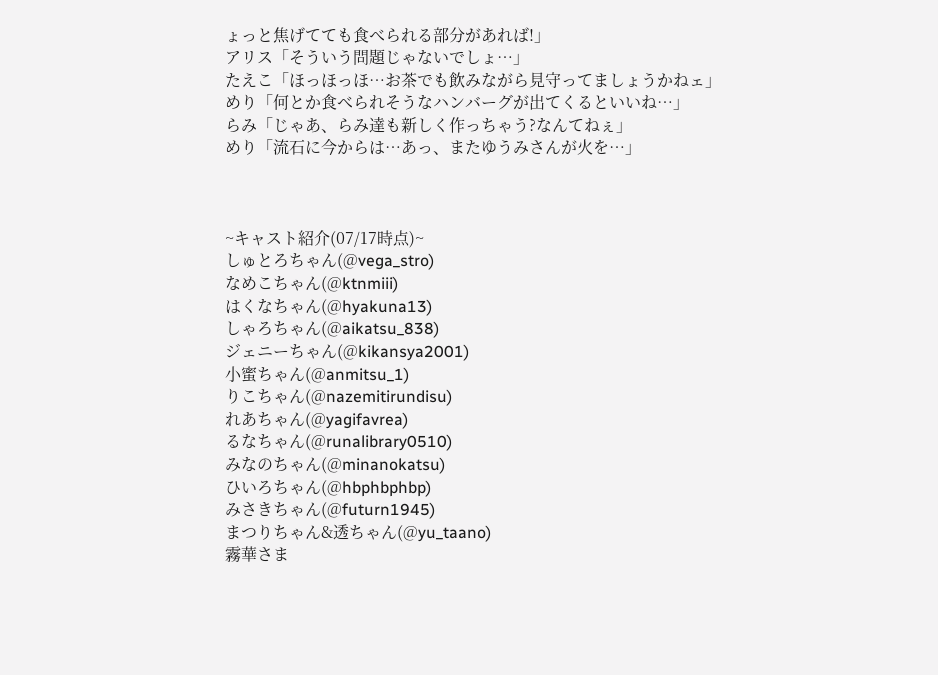ょっと焦げてても食べられる部分があれば!」
アリス「そういう問題じゃないでしょ…」
たえこ「ほっほっほ…お茶でも飲みながら見守ってましょうかねェ」
めり「何とか食べられそうなハンバーグが出てくるといいね…」
らみ「じゃあ、らみ達も新しく作っちゃう?なんてねぇ」
めり「流石に今からは…あっ、またゆうみさんが火を…」



~キャスト紹介(07/17時点)~
しゅとろちゃん(@vega_stro)
なめこちゃん(@ktnmiii)
はくなちゃん(@hyakuna13)
しゃろちゃん(@aikatsu_838)
ジェニーちゃん(@kikansya2001)
小蜜ちゃん(@anmitsu_1)
りこちゃん(@nazemitirundisu)
れあちゃん(@yagifavrea)
るなちゃん(@runalibrary0510)
みなのちゃん(@minanokatsu)
ひいろちゃん(@hbphbphbp)
みさきちゃん(@futurn1945)
まつりちゃん&透ちゃん(@yu_taano)
霧華さま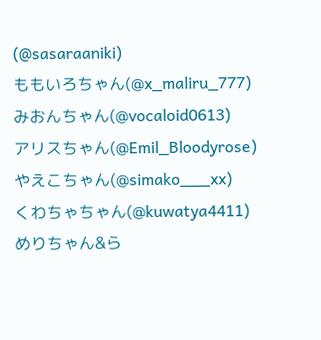(@sasaraaniki)
ももいろちゃん(@x_maliru_777)
みおんちゃん(@vocaloid0613)
アリスちゃん(@Emil_Bloodyrose)
やえこちゃん(@simako___xx)
くわちゃちゃん(@kuwatya4411)
めりちゃん&ら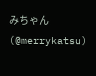みちゃん(@merrykatsu)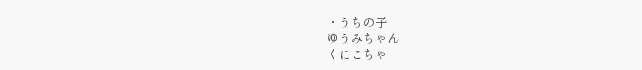・うちの子
ゆうみちゃん
くにこちゃ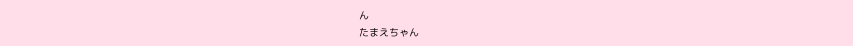ん
たまえちゃん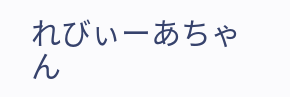れびぃーあちゃん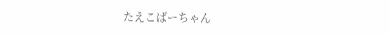たえこばーちゃん